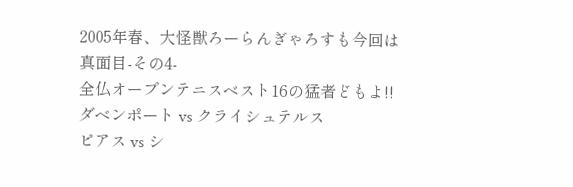2005年春、大怪獣ろーらんぎゃろすも今回は真面目-その4-
全仏オープンテニスベスト16の猛者どもよ!!
ダベンポート vs クライシュテルス
ピアス vs シ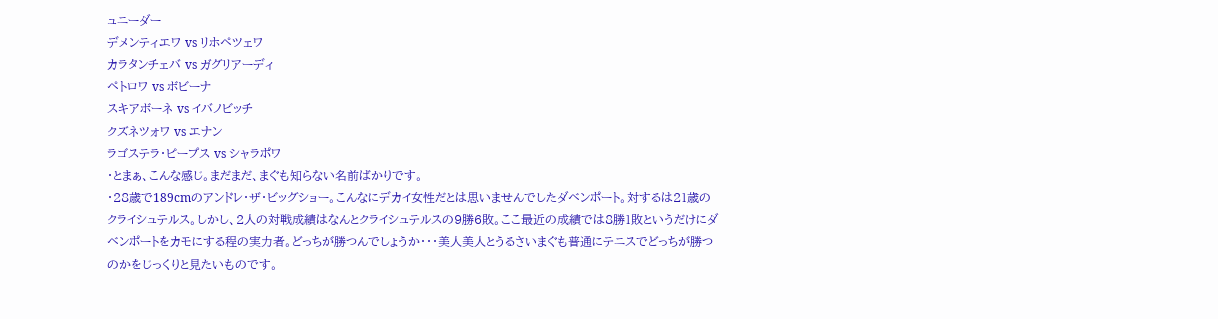ュニーダー
デメンティエワ vs リホペツェワ
カラタンチェバ vs ガグリアーディ
ペトロワ vs ボビーナ
スキアボーネ vs イバノビッチ
クズネツォワ vs エナン
ラゴステラ・ピープス vs シャラポワ
・とまぁ、こんな感じ。まだまだ、まぐも知らない名前ばかりです。
・28歳で189cmのアンドレ・ザ・ビッグショー。こんなにデカイ女性だとは思いませんでしたダベンポート。対するは21歳のクライシュテルス。しかし、2人の対戦成績はなんとクライシュテルスの9勝6敗。ここ最近の成績では8勝1敗というだけにダベンポートをカモにする程の実力者。どっちが勝つんでしょうか・・・美人美人とうるさいまぐも普通にテニスでどっちが勝つのかをじっくりと見たいものです。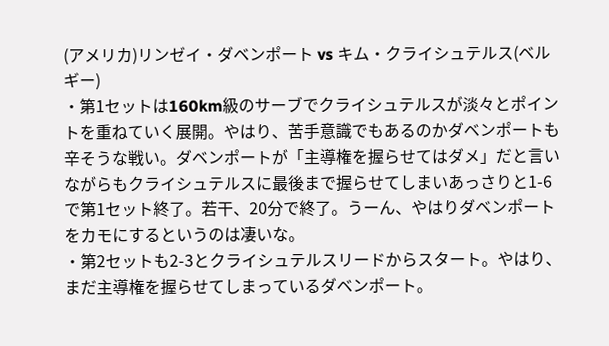(アメリカ)リンゼイ・ダベンポート vs キム・クライシュテルス(ベルギー)
・第1セットは160km級のサーブでクライシュテルスが淡々とポイントを重ねていく展開。やはり、苦手意識でもあるのかダベンポートも辛そうな戦い。ダベンポートが「主導権を握らせてはダメ」だと言いながらもクライシュテルスに最後まで握らせてしまいあっさりと1-6で第1セット終了。若干、20分で終了。うーん、やはりダベンポートをカモにするというのは凄いな。
・第2セットも2-3とクライシュテルスリードからスタート。やはり、まだ主導権を握らせてしまっているダベンポート。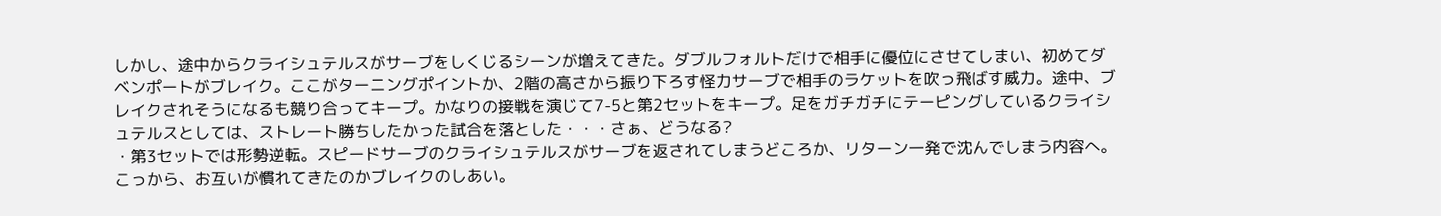しかし、途中からクライシュテルスがサーブをしくじるシーンが増えてきた。ダブルフォルトだけで相手に優位にさせてしまい、初めてダベンポートがブレイク。ここがターニングポイントか、2階の高さから振り下ろす怪力サーブで相手のラケットを吹っ飛ばす威力。途中、ブレイクされそうになるも競り合ってキープ。かなりの接戦を演じて7-5と第2セットをキープ。足をガチガチにテーピングしているクライシュテルスとしては、ストレート勝ちしたかった試合を落とした・・・さぁ、どうなる?
・第3セットでは形勢逆転。スピードサーブのクライシュテルスがサーブを返されてしまうどころか、リターン一発で沈んでしまう内容へ。こっから、お互いが慣れてきたのかブレイクのしあい。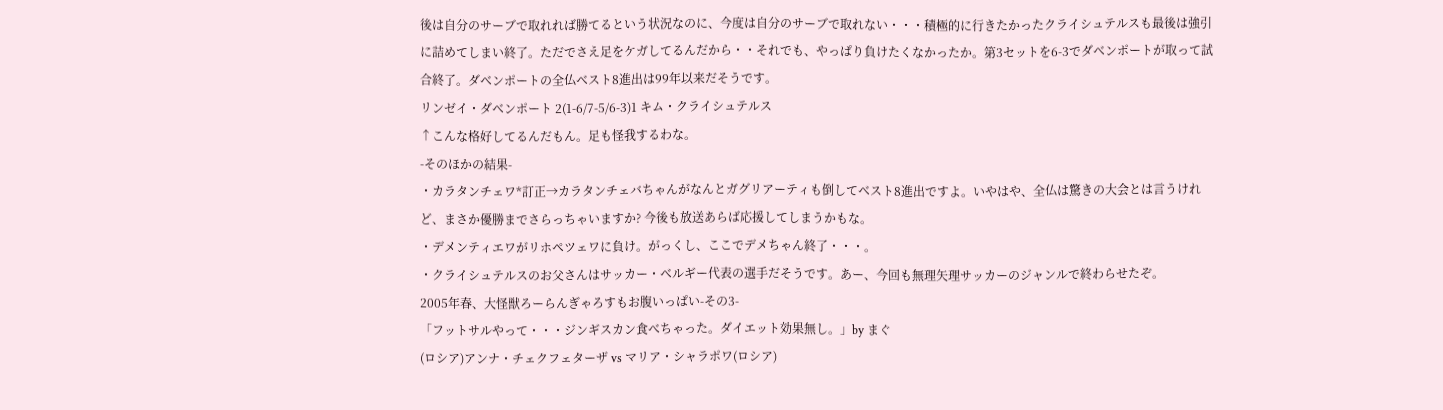後は自分のサーブで取れれば勝てるという状況なのに、今度は自分のサーブで取れない・・・積極的に行きたかったクライシュテルスも最後は強引に詰めてしまい終了。ただでさえ足をケガしてるんだから・・それでも、やっぱり負けたくなかったか。第3セットを6-3でダベンポートが取って試合終了。ダベンポートの全仏ベスト8進出は99年以来だそうです。
リンゼイ・ダベンポート 2(1-6/7-5/6-3)1 キム・クライシュテルス
↑こんな格好してるんだもん。足も怪我するわな。
-そのほかの結果-
・カラタンチェワ*訂正→カラタンチェバちゃんがなんとガグリアーティも倒してベスト8進出ですよ。いやはや、全仏は驚きの大会とは言うけれど、まさか優勝までさらっちゃいますか? 今後も放送あらば応援してしまうかもな。
・デメンティエワがリホペツェワに負け。がっくし、ここでデメちゃん終了・・・。
・クライシュテルスのお父さんはサッカー・ベルギー代表の選手だそうです。あー、今回も無理矢理サッカーのジャンルで終わらせたぞ。
2005年春、大怪獣ろーらんぎゃろすもお腹いっぱい-その3-
「フットサルやって・・・ジンギスカン食べちゃった。ダイエット効果無し。」by まぐ
(ロシア)アンナ・チェクフェターザ vs マリア・シャラポワ(ロシア)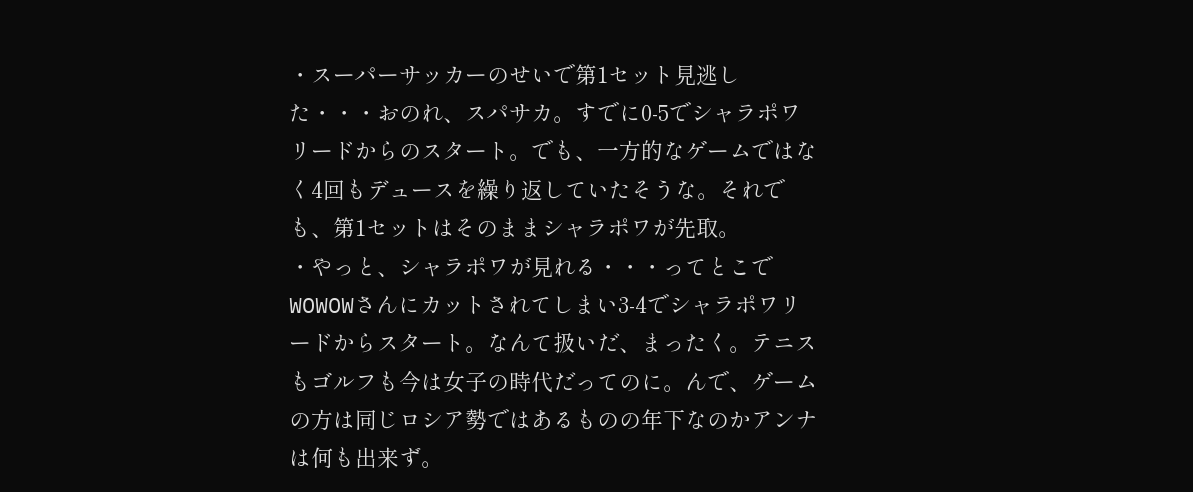・スーパーサッカーのせいで第1セット見逃した・・・おのれ、スパサカ。すでに0-5でシャラポワリードからのスタート。でも、一方的なゲームではなく4回もデュースを繰り返していたそうな。それでも、第1セットはそのままシャラポワが先取。
・やっと、シャラポワが見れる・・・ってとこでWOWOWさんにカットされてしまい3-4でシャラポワリードからスタート。なんて扱いだ、まったく。テニスもゴルフも今は女子の時代だってのに。んで、ゲームの方は同じロシア勢ではあるものの年下なのかアンナは何も出来ず。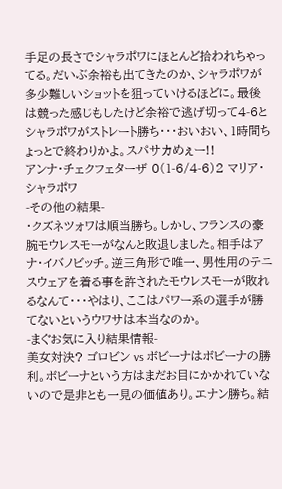手足の長さでシャラポワにほとんど拾われちゃってる。だいぶ余裕も出てきたのか、シャラポワが多少難しいショットを狙っていけるほどに。最後は競った感じもしたけど余裕で逃げ切って4-6とシャラポワがストレート勝ち・・・おいおい、1時間ちょっとで終わりかよ。スパサカめぇー!!
アンナ・チェクフェターザ 0(1-6/4-6)2 マリア・シャラポワ
-その他の結果-
・クズネツォワは順当勝ち。しかし、フランスの豪腕モウレスモーがなんと敗退しました。相手はアナ・イバノビッチ。逆三角形で唯一、男性用のテニスウェアを着る事を許されたモウレスモーが敗れるなんて・・・やはり、ここはパワー系の選手が勝てないというウワサは本当なのか。
-まぐお気に入り結果情報-
美女対決? ゴロビン vs ボビーナはボビーナの勝利。ボビーナという方はまだお目にかかれていないので是非とも一見の価値あり。エナン勝ち。結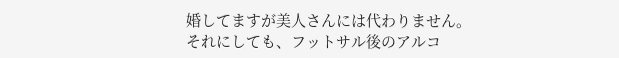婚してますが美人さんには代わりません。
それにしても、フットサル後のアルコ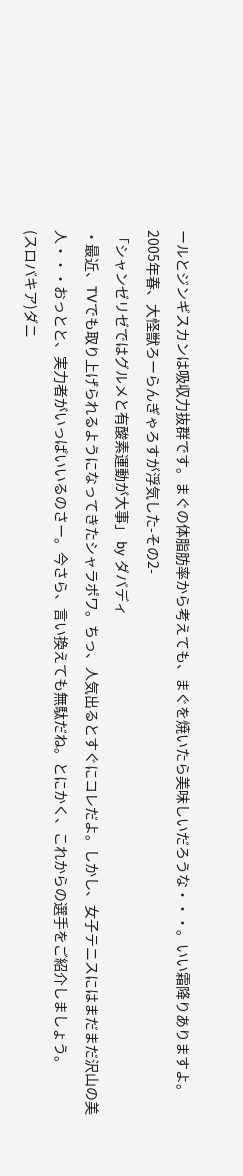ールとジンギスカンは吸収力抜群です。まぐの体脂肪率から考えても、まぐを焼いたら美味しいだろうな・・・。いい霜降りありますよ。
2005年春、大怪獣ろーらんぎゃろすが浮気した-その2-
「シャンゼリゼではグルメと有酸素運動が大事」 by ダバディ
・最近、TVでも取り上げられるようになってきたシャラポワ。ちっ、人気出るとすぐにコレだよ。しかし、女子テニスにはまだまだ沢山の美人・・・おっとと、実力者がいっぱいいるのさー。今さら、言い換えても無駄だね。とにかく、これからの選手をご紹介しましょう。
(スロバキア)ダニ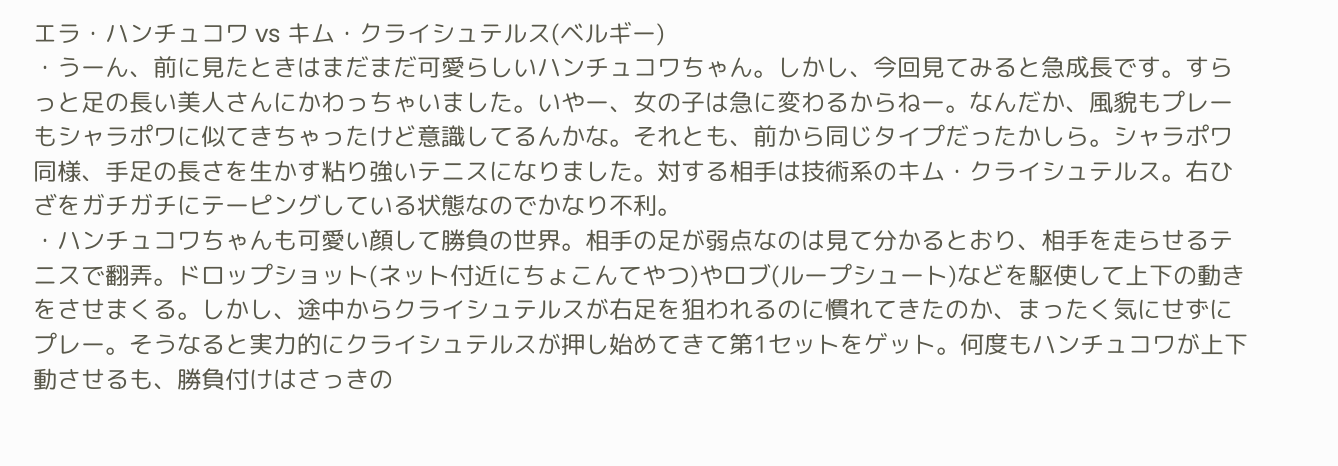エラ・ハンチュコワ vs キム・クライシュテルス(ベルギー)
・うーん、前に見たときはまだまだ可愛らしいハンチュコワちゃん。しかし、今回見てみると急成長です。すらっと足の長い美人さんにかわっちゃいました。いやー、女の子は急に変わるからねー。なんだか、風貌もプレーもシャラポワに似てきちゃったけど意識してるんかな。それとも、前から同じタイプだったかしら。シャラポワ同様、手足の長さを生かす粘り強いテニスになりました。対する相手は技術系のキム・クライシュテルス。右ひざをガチガチにテーピングしている状態なのでかなり不利。
・ハンチュコワちゃんも可愛い顔して勝負の世界。相手の足が弱点なのは見て分かるとおり、相手を走らせるテニスで翻弄。ドロップショット(ネット付近にちょこんてやつ)やロブ(ループシュート)などを駆使して上下の動きをさせまくる。しかし、途中からクライシュテルスが右足を狙われるのに慣れてきたのか、まったく気にせずにプレー。そうなると実力的にクライシュテルスが押し始めてきて第1セットをゲット。何度もハンチュコワが上下動させるも、勝負付けはさっきの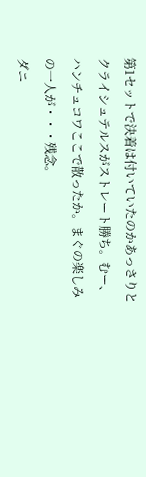第1セットで決着は付いていたのかあっさりとクライシュテルスがストレート勝ち。むー、ハンチュコワここで散ったか。まぐの楽しみの一人が・・・残念。
ダニ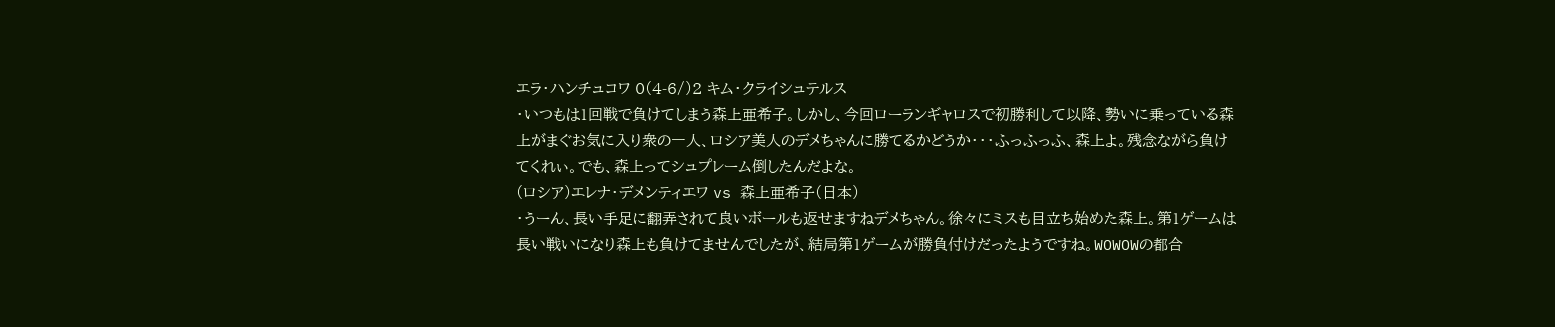エラ・ハンチュコワ 0(4-6/)2 キム・クライシュテルス
・いつもは1回戦で負けてしまう森上亜希子。しかし、今回ローランギャロスで初勝利して以降、勢いに乗っている森上がまぐお気に入り衆の一人、ロシア美人のデメちゃんに勝てるかどうか・・・ふっふっふ、森上よ。残念ながら負けてくれぃ。でも、森上ってシュプレーム倒したんだよな。
(ロシア)エレナ・デメンティエワ vs 森上亜希子(日本)
・うーん、長い手足に翻弄されて良いボールも返せますねデメちゃん。徐々にミスも目立ち始めた森上。第1ゲームは長い戦いになり森上も負けてませんでしたが、結局第1ゲームが勝負付けだったようですね。WOWOWの都合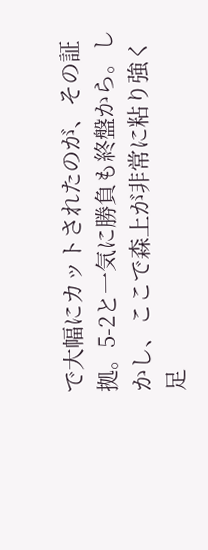で大幅にカットされたのが、その証拠。5-2と一気に勝負も終盤から。しかし、ここで森上が非常に粘り強く足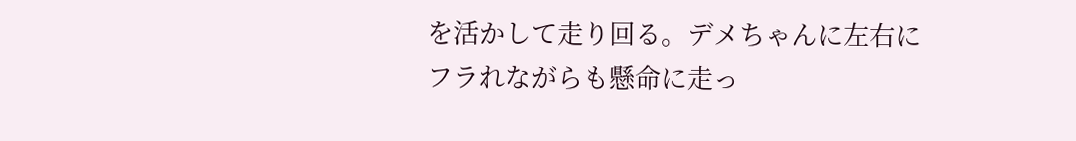を活かして走り回る。デメちゃんに左右にフラれながらも懸命に走っ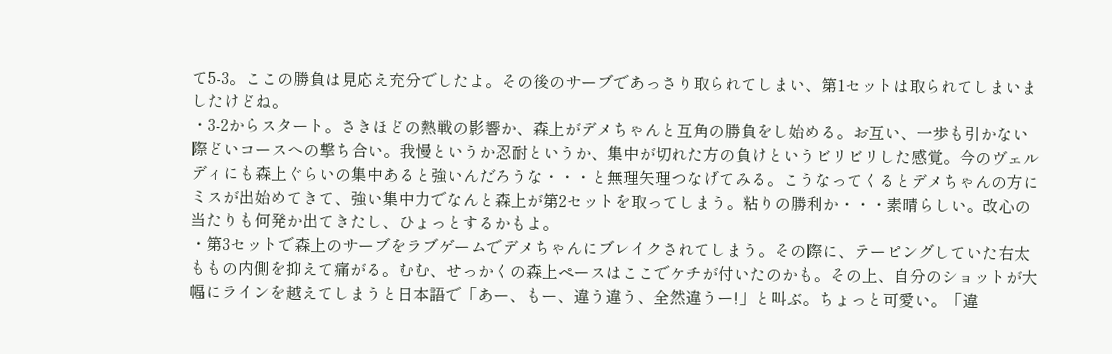て5-3。ここの勝負は見応え充分でしたよ。その後のサーブであっさり取られてしまい、第1セットは取られてしまいましたけどね。
・3-2からスタート。さきほどの熱戦の影響か、森上がデメちゃんと互角の勝負をし始める。お互い、一歩も引かない際どいコースへの撃ち合い。我慢というか忍耐というか、集中が切れた方の負けというビリビリした感覚。今のヴェルディにも森上ぐらいの集中あると強いんだろうな・・・と無理矢理つなげてみる。こうなってくるとデメちゃんの方にミスが出始めてきて、強い集中力でなんと森上が第2セットを取ってしまう。粘りの勝利か・・・素晴らしい。改心の当たりも何発か出てきたし、ひょっとするかもよ。
・第3セットで森上のサーブをラブゲームでデメちゃんにブレイクされてしまう。その際に、テーピングしていた右太ももの内側を抑えて痛がる。むむ、せっかくの森上ペースはここでケチが付いたのかも。その上、自分のショットが大幅にラインを越えてしまうと日本語で「あー、もー、違う違う、全然違うー!」と叫ぶ。ちょっと可愛い。「違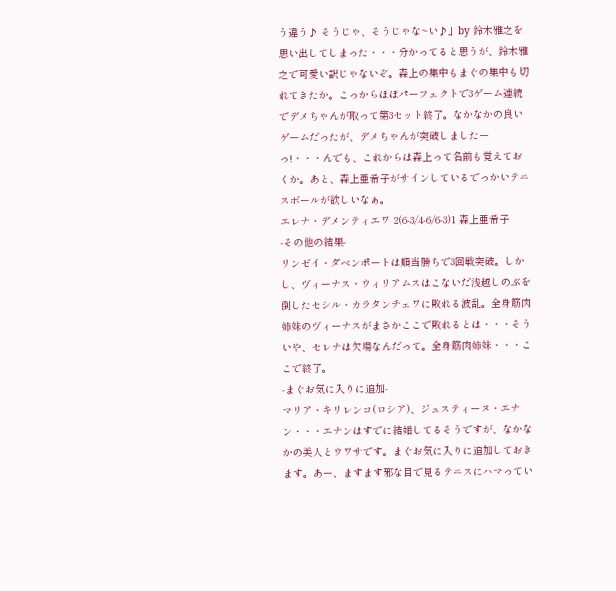う違う♪ そうじゃ、そうじゃな~い♪」by 鈴木雅之を思い出してしまった・・・分かってると思うが、鈴木雅之で可愛い訳じゃないぞ。森上の集中もまぐの集中も切れてきたか。こっからほぼパーフェクトで3ゲーム連続でデメちゃんが取って第3セット終了。なかなかの良いゲームだったが、デメちゃんが突破しましたーっ!・・・んでも、これからは森上って名前も覚えておくか。あと、森上亜希子がサインしているでっかいテニスボールが欲しいなぁ。
エレナ・デメンティエワ 2(6-3/4-6/6-3)1 森上亜希子
-その他の結果-
リンゼイ・ダベンポートは順当勝ちで3回戦突破。しかし、ヴィーナス・ウィリアムスはこないだ浅越しのぶを倒したセシル・カラタンチェワに敗れる波乱。全身筋肉姉妹のヴィーナスがまさかここで敗れるとは・・・そういや、セレナは欠場なんだって。全身筋肉姉妹・・・ここで終了。
-まぐお気に入りに追加-
マリア・キリレンコ(ロシア)、ジュスティーヌ・エナン・・・エナンはすでに結婚してるそうですが、なかなかの美人とウワサです。まぐお気に入りに追加しておきます。あー、ますます邪な目で見るテニスにハマってい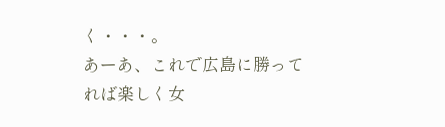く・・・。
あーあ、これで広島に勝ってれば楽しく女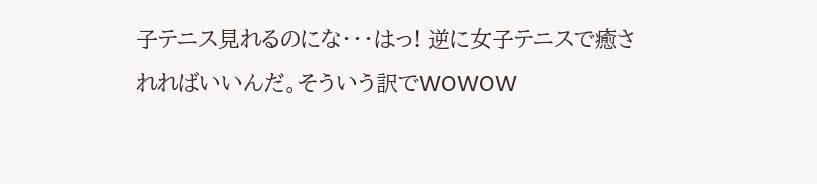子テニス見れるのにな・・・はっ! 逆に女子テニスで癒されればいいんだ。そういう訳でWOWOW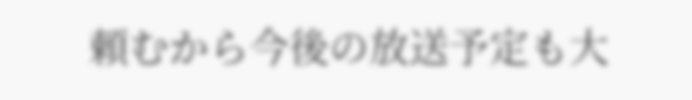頼むから今後の放送予定も大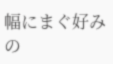幅にまぐ好みの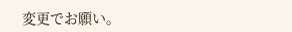変更でお願い。